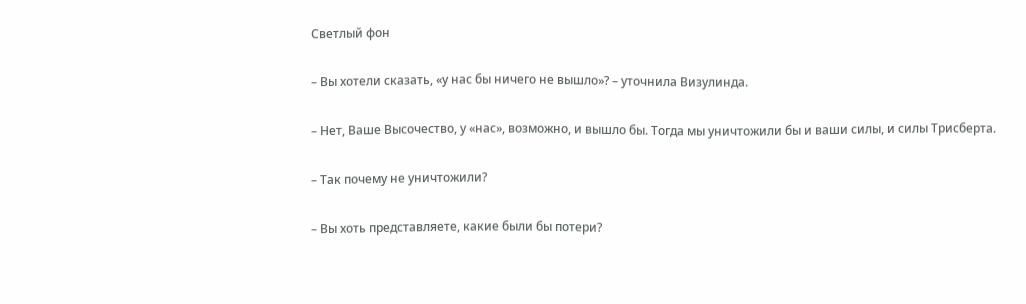Светлый фон

– Вы хотели сказать, «у нас бы ничего не вышло»? – уточнила Визулинда.

– Нет, Ваше Высочество, у «нас», возможно, и вышло бы. Тогда мы уничтожили бы и ваши силы, и силы Трисберта.

– Так почему не уничтожили?

– Вы хоть представляете, какие были бы потери?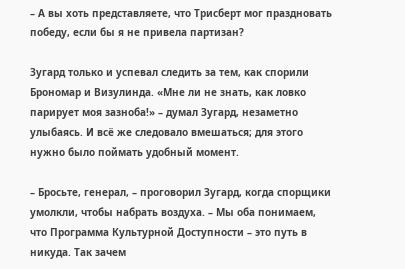– А вы хоть представляете, что Трисберт мог праздновать победу, если бы я не привела партизан?

Зугард только и успевал следить за тем, как спорили Брономар и Визулинда. «Мне ли не знать, как ловко парирует моя зазноба!» – думал Зугард, незаметно улыбаясь. И всё же следовало вмешаться; для этого нужно было поймать удобный момент.

– Бросьте, генерал, – проговорил Зугард, когда спорщики умолкли, чтобы набрать воздуха. – Мы оба понимаем, что Программа Культурной Доступности – это путь в никуда. Так зачем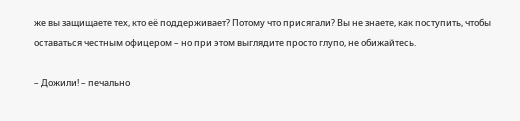же вы защищаете тех, кто её поддерживает? Потому что присягали? Вы не знаете, как поступить, чтобы оставаться честным офицером – но при этом выглядите просто глупо, не обижайтесь.

– Дожили! – печально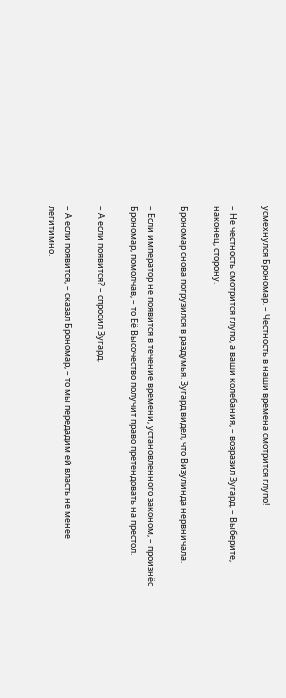усмехнулся Брономар. – Честность в наши времена смотрится глупо!

– Не честность смотрится глупо, а ваши колебания, – возразил Зугард. – Выберите, наконец, сторону.

Брономар снова погрузился в раздумья. Зугард видел, что Визулинда нервничала.

– Если император не появится в течение времени, установленного законом, – произнёс Брономар, помолчав, – то Её Высочество получит право претендовать на престол.

– А если появится? – спросил Зугард.

– А если появится, – сказал Брономар, – то мы передадим ей власть не менее легитимно.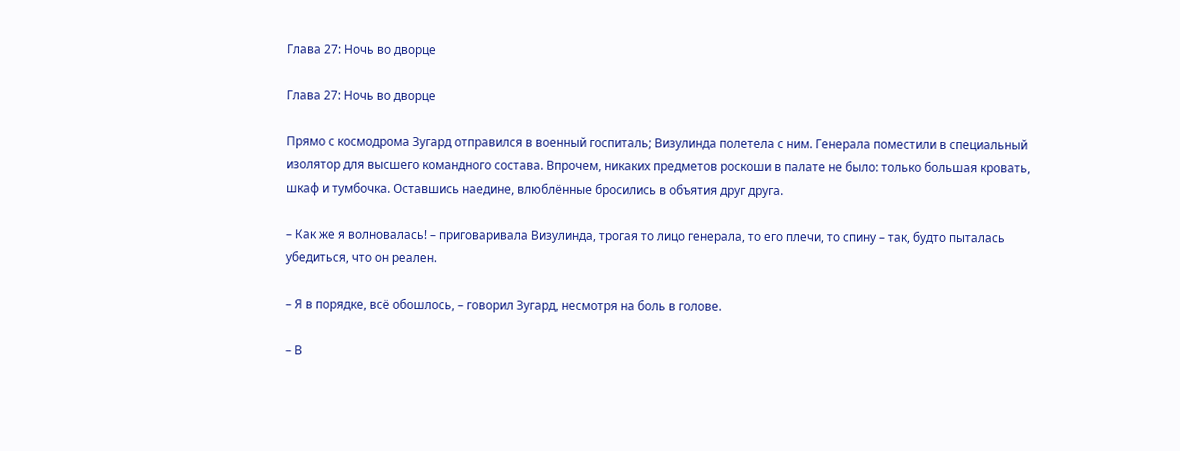Глава 27: Ночь во дворце

Глава 27: Ночь во дворце

Прямо с космодрома Зугард отправился в военный госпиталь; Визулинда полетела с ним. Генерала поместили в специальный изолятор для высшего командного состава. Впрочем, никаких предметов роскоши в палате не было: только большая кровать, шкаф и тумбочка. Оставшись наедине, влюблённые бросились в объятия друг друга.

– Как же я волновалась! – приговаривала Визулинда, трогая то лицо генерала, то его плечи, то спину – так, будто пыталась убедиться, что он реален.

– Я в порядке, всё обошлось, – говорил Зугард, несмотря на боль в голове.

– В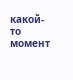какой-то момент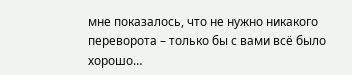мне показалось, что не нужно никакого переворота – только бы с вами всё было хорошо…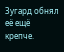Зугард обнял её ещё крепче.